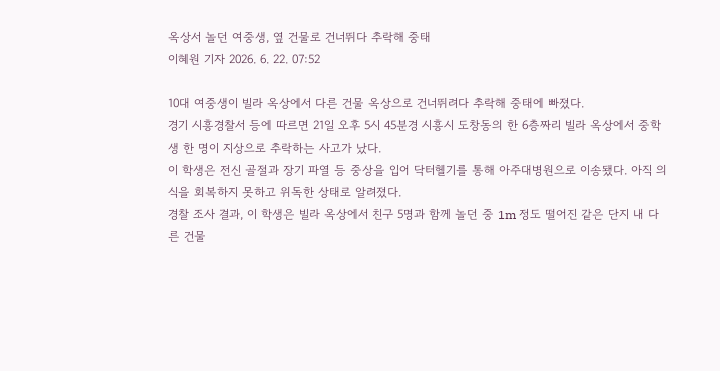옥상서 놀던 여중생, 옆 건물로 건너뛰다 추락해 중태
이혜원 기자 2026. 6. 22. 07:52

10대 여중생이 빌라 옥상에서 다른 건물 옥상으로 건너뛰려다 추락해 중태에 빠졌다.
경기 시흥경찰서 등에 따르면 21일 오후 5시 45분경 시흥시 도창동의 한 6층짜리 빌라 옥상에서 중학생 한 명이 지상으로 추락하는 사고가 났다.
이 학생은 전신 골절과 장기 파열 등 중상을 입어 닥터헬기를 통해 아주대병원으로 이송됐다. 아직 의식을 회복하지 못하고 위독한 상태로 알려졌다.
경찰 조사 결과, 이 학생은 빌라 옥상에서 친구 5명과 함께 놀던 중 1m 정도 떨어진 같은 단지 내 다른 건물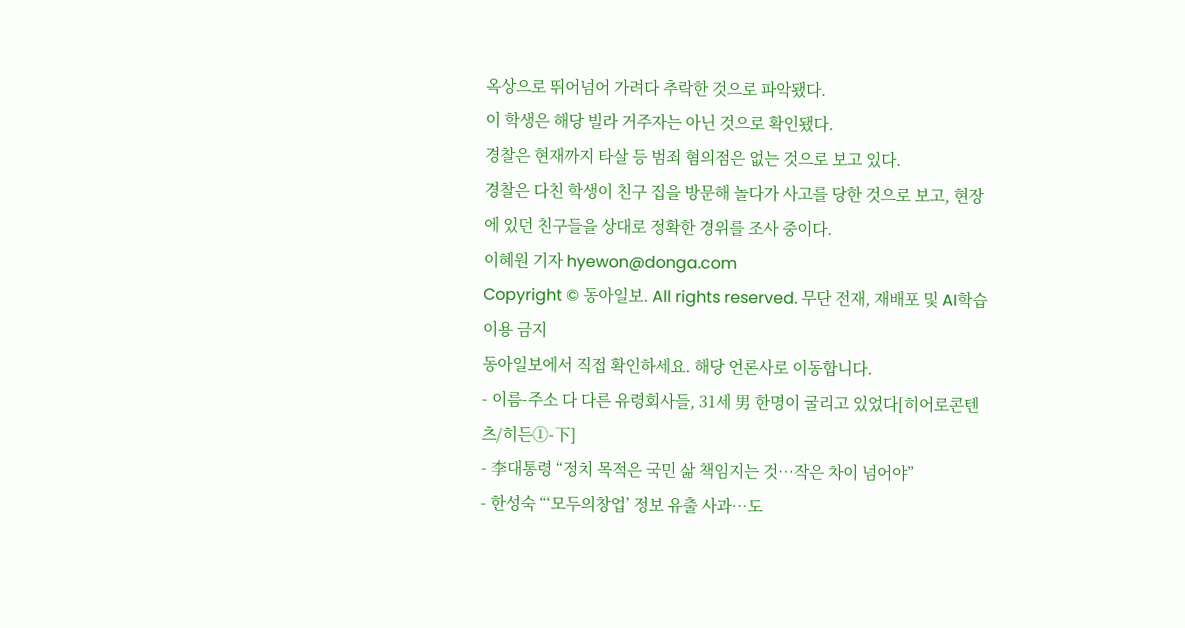옥상으로 뛰어넘어 가려다 추락한 것으로 파악됐다.
이 학생은 해당 빌라 거주자는 아닌 것으로 확인됐다.
경찰은 현재까지 타살 등 범죄 혐의점은 없는 것으로 보고 있다.
경찰은 다친 학생이 친구 집을 방문해 놀다가 사고를 당한 것으로 보고, 현장에 있던 친구들을 상대로 정확한 경위를 조사 중이다.
이혜원 기자 hyewon@donga.com
Copyright © 동아일보. All rights reserved. 무단 전재, 재배포 및 AI학습 이용 금지
동아일보에서 직접 확인하세요. 해당 언론사로 이동합니다.
- 이름-주소 다 다른 유령회사들, 31세 男 한명이 굴리고 있었다[히어로콘텐츠/히든①-下]
- 李대통령 “정치 목적은 국민 삶 책임지는 것…작은 차이 넘어야”
- 한성숙 “‘모두의창업’ 정보 유출 사과…도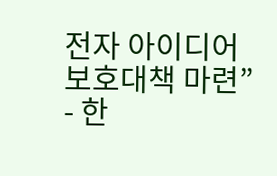전자 아이디어 보호대책 마련”
- 한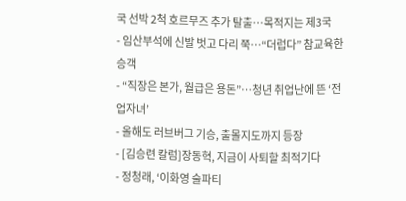국 선박 2척 호르무즈 추가 탈출…목적지는 제3국
- 임산부석에 신발 벗고 다리 쭉…“더럽다” 참교육한 승객
- “직장은 본가, 월급은 용돈”…청년 취업난에 뜬 ‘전업자녀’
- 올해도 러브버그 기승, 출몰지도까지 등장
- [김승련 칼럼]장동혁, 지금이 사퇴할 최적기다
- 정청래, ‘이화영 술파티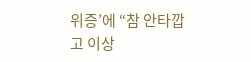위증’에 “참 안타깝고 이상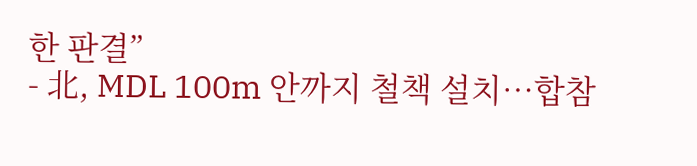한 판결”
- 北, MDL 100m 안까지 철책 설치…합참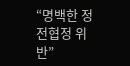“명백한 정전협정 위반”